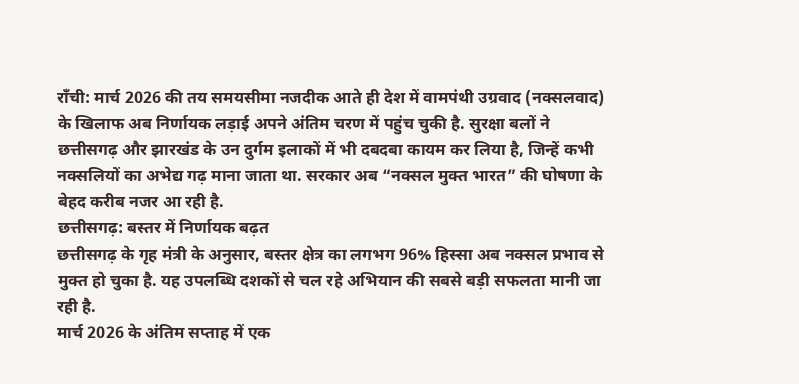राँची: मार्च 2026 की तय समयसीमा नजदीक आते ही देश में वामपंथी उग्रवाद (नक्सलवाद) के खिलाफ अब निर्णायक लड़ाई अपने अंतिम चरण में पहुंच चुकी है. सुरक्षा बलों ने छत्तीसगढ़ और झारखंड के उन दुर्गम इलाकों में भी दबदबा कायम कर लिया है, जिन्हें कभी नक्सलियों का अभेद्य गढ़ माना जाता था. सरकार अब “नक्सल मुक्त भारत” की घोषणा के बेहद करीब नजर आ रही है.
छत्तीसगढ़: बस्तर में निर्णायक बढ़त
छत्तीसगढ़ के गृह मंत्री के अनुसार, बस्तर क्षेत्र का लगभग 96% हिस्सा अब नक्सल प्रभाव से मुक्त हो चुका है. यह उपलब्धि दशकों से चल रहे अभियान की सबसे बड़ी सफलता मानी जा रही है.
मार्च 2026 के अंतिम सप्ताह में एक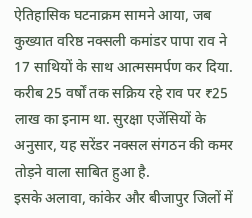ऐतिहासिक घटनाक्रम सामने आया, जब कुख्यात वरिष्ठ नक्सली कमांडर पापा राव ने 17 साथियों के साथ आत्मसमर्पण कर दिया. करीब 25 वर्षों तक सक्रिय रहे राव पर ₹25 लाख का इनाम था. सुरक्षा एजेंसियों के अनुसार, यह सरेंडर नक्सल संगठन की कमर तोड़ने वाला साबित हुआ है.
इसके अलावा, कांकेर और बीजापुर जिलों में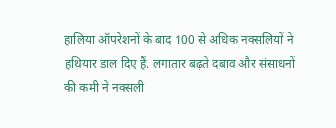हालिया ऑपरेशनों के बाद 100 से अधिक नक्सलियों ने हथियार डाल दिए हैं. लगातार बढ़ते दबाव और संसाधनों की कमी ने नक्सली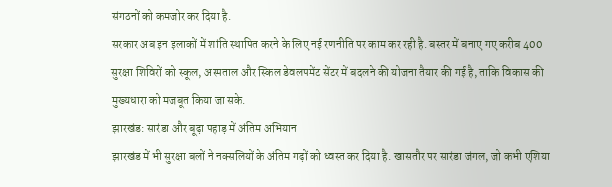संगठनों को कमजोर कर दिया है.
सरकार अब इन इलाकों में शांति स्थापित करने के लिए नई रणनीति पर काम कर रही है. बस्तर में बनाए गए करीब 400 सुरक्षा शिविरों को स्कूल, अस्पताल और स्किल डेवलपमेंट सेंटर में बदलने की योजना तैयार की गई है, ताकि विकास की मुख्यधारा को मजबूत किया जा सके.
झारखंड: सारंडा और बूढ़ा पहाड़ में अंतिम अभियान
झारखंड में भी सुरक्षा बलों ने नक्सलियों के अंतिम गढ़ों को ध्वस्त कर दिया है. खासतौर पर सारंडा जंगल, जो कभी एशिया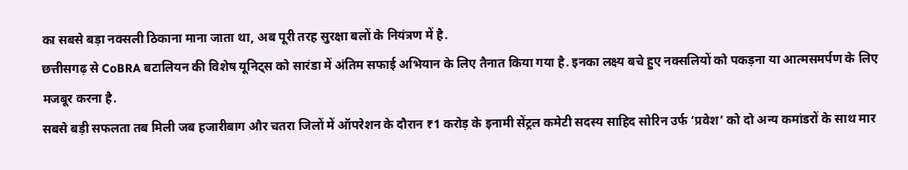का सबसे बड़ा नक्सली ठिकाना माना जाता था, अब पूरी तरह सुरक्षा बलों के नियंत्रण में है.
छत्तीसगढ़ से CoBRA बटालियन की विशेष यूनिट्स को सारंडा में अंतिम सफाई अभियान के लिए तैनात किया गया है. इनका लक्ष्य बचे हुए नक्सलियों को पकड़ना या आत्मसमर्पण के लिए मजबूर करना है.
सबसे बड़ी सफलता तब मिली जब हजारीबाग और चतरा जिलों में ऑपरेशन के दौरान ₹1 करोड़ के इनामी सेंट्रल कमेटी सदस्य साहिद सोरिन उर्फ ‘प्रवेश’ को दो अन्य कमांडरों के साथ मार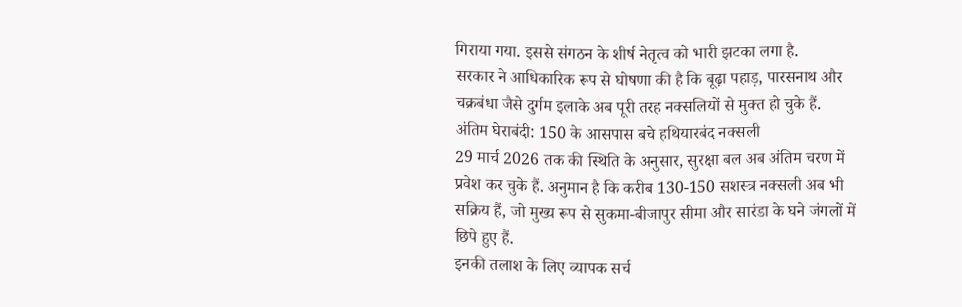गिराया गया. इससे संगठन के शीर्ष नेतृत्व को भारी झटका लगा है.
सरकार ने आधिकारिक रूप से घोषणा की है कि बूढ़ा पहाड़, पारसनाथ और चक्रबंधा जैसे दुर्गम इलाके अब पूरी तरह नक्सलियों से मुक्त हो चुके हैं.
अंतिम घेराबंदी: 150 के आसपास बचे हथियारबंद नक्सली
29 मार्च 2026 तक की स्थिति के अनुसार, सुरक्षा बल अब अंतिम चरण में प्रवेश कर चुके हैं. अनुमान है कि करीब 130-150 सशस्त्र नक्सली अब भी सक्रिय हैं, जो मुख्य रूप से सुकमा-बीजापुर सीमा और सारंडा के घने जंगलों में छिपे हुए हैं.
इनकी तलाश के लिए व्यापक सर्च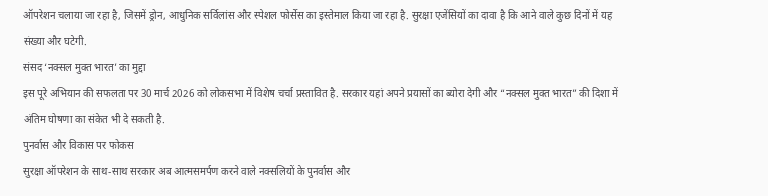ऑपरेशन चलाया जा रहा है, जिसमें ड्रोन, आधुनिक सर्विलांस और स्पेशल फोर्सेस का इस्तेमाल किया जा रहा है. सुरक्षा एजेंसियों का दावा है कि आने वाले कुछ दिनों में यह संख्या और घटेगी.
संसद ‘नक्सल मुक्त भारत’ का मुद्दा
इस पूरे अभियान की सफलता पर 30 मार्च 2026 को लोकसभा में विशेष चर्चा प्रस्तावित है. सरकार यहां अपने प्रयासों का ब्योरा देगी और “नक्सल मुक्त भारत” की दिशा में अंतिम घोषणा का संकेत भी दे सकती है.
पुनर्वास और विकास पर फोकस
सुरक्षा ऑपरेशन के साथ-साथ सरकार अब आत्मसमर्पण करने वाले नक्सलियों के पुनर्वास और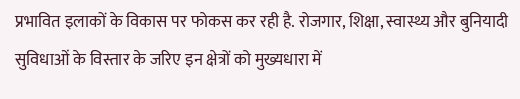प्रभावित इलाकों के विकास पर फोकस कर रही है. रोजगार, शिक्षा, स्वास्थ्य और बुनियादी सुविधाओं के विस्तार के जरिए इन क्षेत्रों को मुख्यधारा में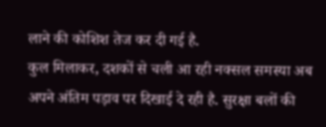लाने की कोशिश तेज कर दी गई है.
कुल मिलाकर, दशकों से चली आ रही नक्सल समस्या अब अपने अंतिम पड़ाव पर दिखाई दे रही है. सुरक्षा बलों की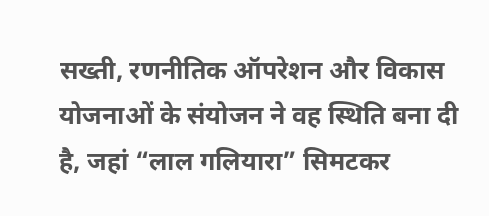सख्ती, रणनीतिक ऑपरेशन और विकास योजनाओं के संयोजन ने वह स्थिति बना दी है, जहां “लाल गलियारा” सिमटकर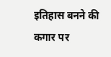इतिहास बनने की कगार पर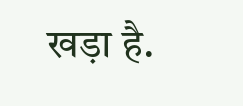खड़ा है.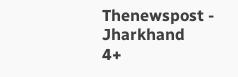Thenewspost - Jharkhand
4+